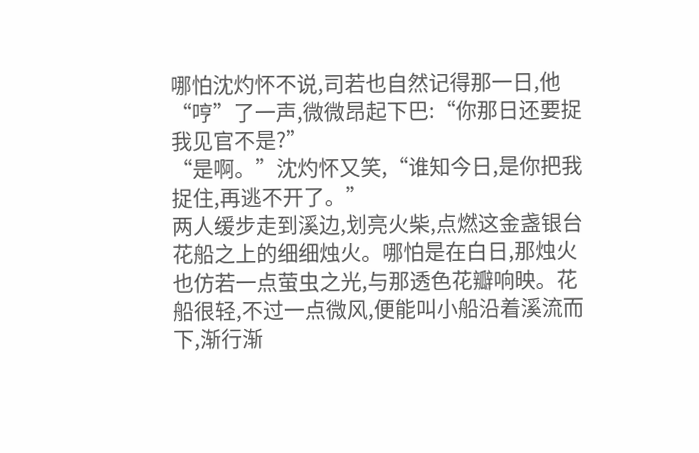哪怕沈灼怀不说,司若也自然记得那一日,他“哼”了一声,微微昂起下巴:“你那日还要捉我见官不是?”
“是啊。”沈灼怀又笑,“谁知今日,是你把我捉住,再逃不开了。”
两人缓步走到溪边,划亮火柴,点燃这金盏银台花船之上的细细烛火。哪怕是在白日,那烛火也仿若一点萤虫之光,与那透色花瓣响映。花船很轻,不过一点微风,便能叫小船沿着溪流而下,渐行渐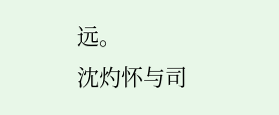远。
沈灼怀与司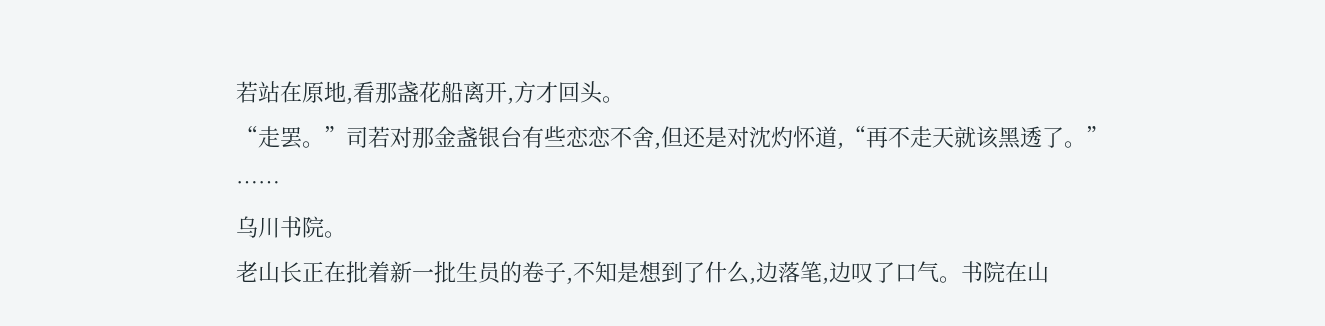若站在原地,看那盏花船离开,方才回头。
“走罢。”司若对那金盏银台有些恋恋不舍,但还是对沈灼怀道,“再不走天就该黑透了。”
……
乌川书院。
老山长正在批着新一批生员的卷子,不知是想到了什么,边落笔,边叹了口气。书院在山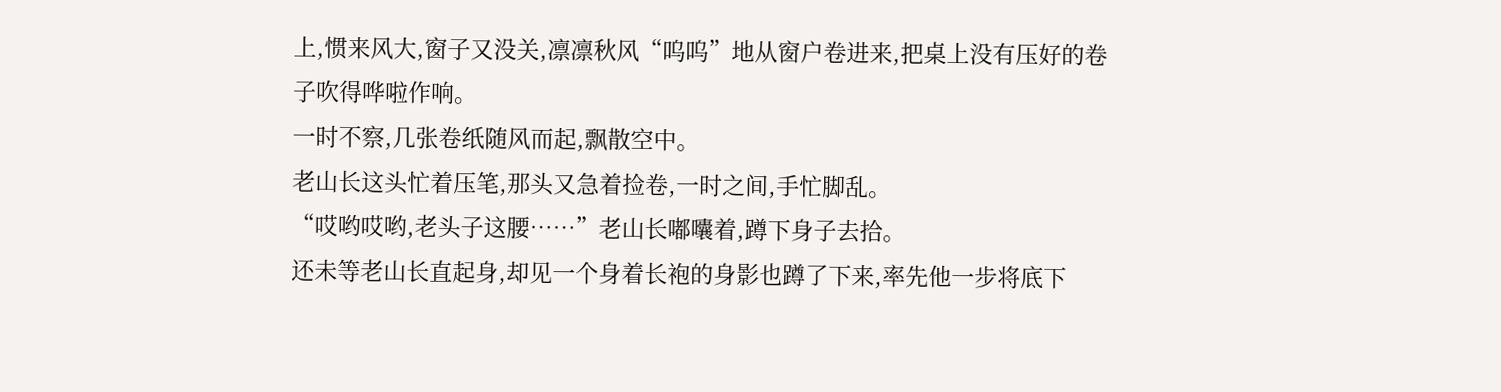上,惯来风大,窗子又没关,凛凛秋风“呜呜”地从窗户卷进来,把桌上没有压好的卷子吹得哗啦作响。
一时不察,几张卷纸随风而起,飘散空中。
老山长这头忙着压笔,那头又急着捡卷,一时之间,手忙脚乱。
“哎哟哎哟,老头子这腰……”老山长嘟囔着,蹲下身子去拾。
还未等老山长直起身,却见一个身着长袍的身影也蹲了下来,率先他一步将底下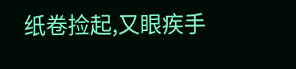纸卷捡起,又眼疾手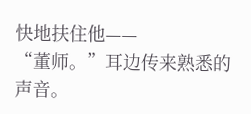快地扶住他——
“董师。”耳边传来熟悉的声音。